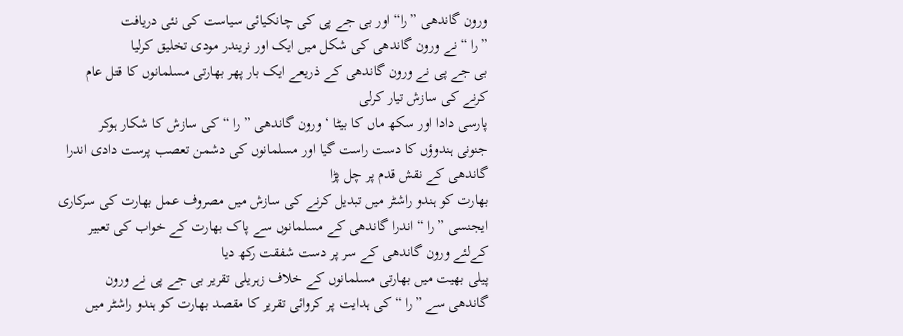ورون گاندھی ”را“ اور بی جے پی کی چانکیائی سیاست کی نئی دریافت
”را “ نے ورون گاندھی کی شکل میں ایک اور نریندر مودی تخلیق کرلیا
بی جے پی نے ورون گاندھی کے ذریعے ایک بار پھر بھارتی مسلمانوں کا قتل عام
کرنے کی سازش تیار کرلی
پارسی دادا اور سکھ ماں کا بیٹا ‘ ورون گاندھی ” را “ کی سازش کا شکار ہوکر
جنونی ہندوؤں کا دست راست گیا اور مسلمانوں کی دشمن تعصب پرست دادی اندرا
گاندھی کے نقش قدم پر چل پڑا
بھارت کو ہندو راشٹر میں تبدیل کرنے کی سازش میں مصروف عمل بھارت کی سرکاری
ایجنسی ”را “ اندرا گاندھی کے مسلمانوں سے پاک بھارت کے خواب کی تعبیر
کےلئے ورون گاندھی کے سر پر دست شفقت رکھ دیا
پیلی بھیت میں بھارتی مسلمانوں کے خلاف زہریلی تقریر بی جے پی نے ورون
گاندھی سے ”را “ کی ہدایت پر کروائی تقریر کا مقصد بھارت کو ہندو راشٹر میں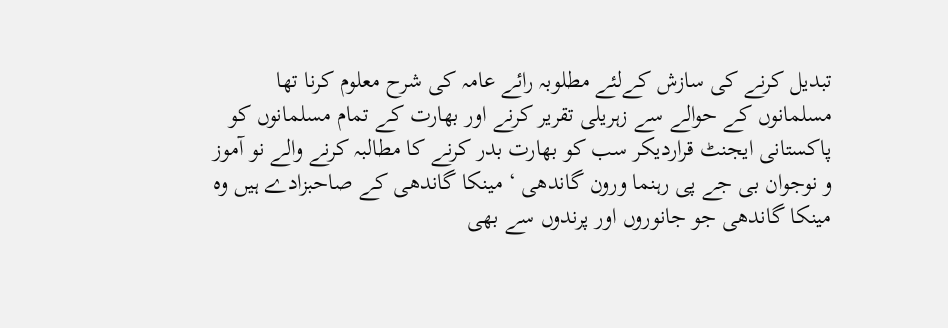تبدیل کرنے کی سازش کےلئے مطلوبہ رائے عامہ کی شرح معلوم کرنا تھا
مسلمانوں کے حوالے سے زہریلی تقریر کرنے اور بھارت کے تمام مسلمانوں کو
پاکستانی ایجنٹ قراردیکر سب کو بھارت بدر کرنے کا مطالبہ کرنے والے نو آموز
و نوجوان بی جے پی رہنما ورون گاندھی ‘ مینکا گاندھی کے صاحبزادے ہیں وہ
مینکا گاندھی جو جانوروں اور پرندوں سے بھی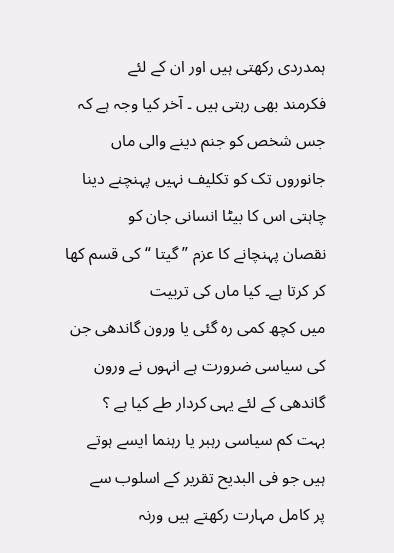ہمدردی رکھتی ہیں اور ان کے لئے
فکرمند بھی رہتی ہیں ۔ آخر کیا وجہ ہے کہ جس شخص کو جنم دینے والی ماں
جانوروں تک کو تکلیف نہیں پہنچنے دینا چاہتی اس کا بیٹا انسانی جان کو
نقصان پہنچانے کا عزم ” گیتا “ کی قسم کھا کر کرتا ہے۔ کیا ماں کی تربیت
میں کچھ کمی رہ گئی یا ورون گاندھی جن کی سیاسی ضرورت ہے انہوں نے ورون
گاندھی کے لئے یہی کردار طے کیا ہے ؟
بہت کم سیاسی رہبر یا رہنما ایسے ہوتے ہیں جو فی البدیح تقریر کے اسلوب سے
پر کامل مہارت رکھتے ہیں ورنہ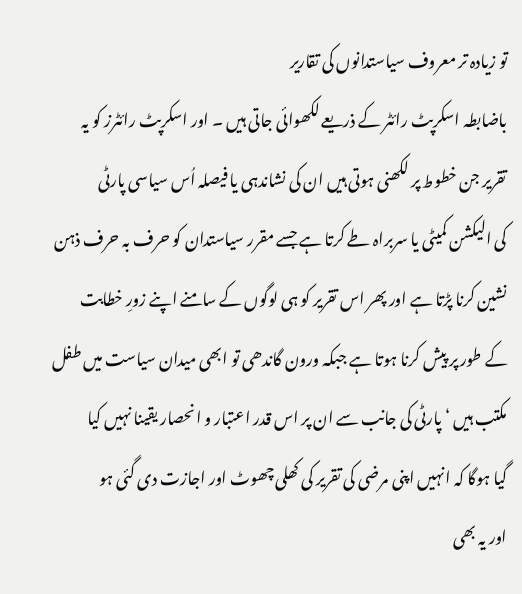تو زیادہ تر معروف سیاستدانوں کی تقاریر
باضابطہ اسکرپٹ رائٹر کے ذریعے لکھوائی جاتی ہیں ۔ اور اسکرپٹ رائٹرز کو یہ
تقریر جن خطوط پر لکھنی ہوتی ہیں ان کی نشاندہی یا فیصلہ اُس سیاسی پارٹی
کی الیکشن کمیٹی یا سربراہ طے کرتا ہے جسے مقرر سیاستدان کو حرف بہ حرف ذہن
نشین کرنا پڑتا ہے اور پھر اس تقریر کو ہی لوگوں کے سامنے اپنے زورِ خطابت
کے طور پر پیش کرنا ہوتا ہے جبکہ ورون گاندھی تو ابھی میدان سیاست میں طفل
مکتب ہیں ‘ پارٹی کی جانب سے ان پر اس قدر اعتبار و انحصار یقینا نہیں کیا
گیا ہوگا کہ انہیں اپنی مرضی کی تقریر کی کھلی چھوٹ اور اجازت دی گئی ہو
اور یہ بھی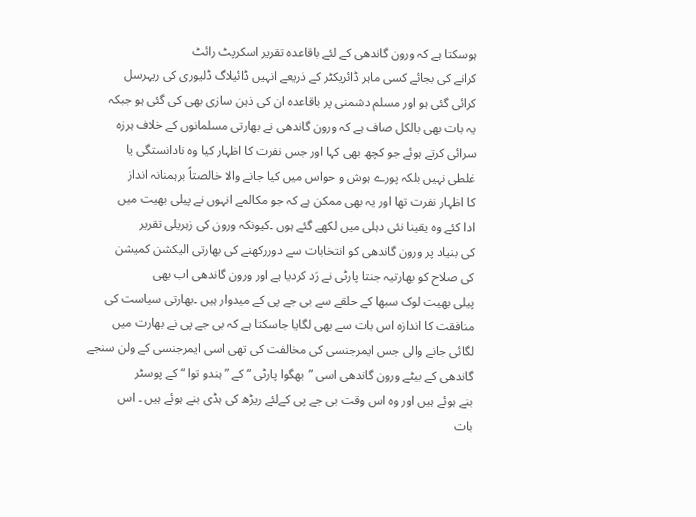ہوسکتا ہے کہ ورون گاندھی کے لئے باقاعدہ تقریر اسکرپٹ رائٹ
کرانے کی بجائے کسی ماہر ڈائریکٹر کے ذریعے انہیں ڈائیلاگ ڈلیوری کی ریہرسل
کرائی گئی ہو اور مسلم دشمنی پر باقاعدہ ان کی ذہن سازی بھی کی گئی ہو جبکہ
یہ بات بھی بالکل صاف ہے کہ ورون گاندھی نے بھارتی مسلمانوں کے خلاف ہرزہ
سرائی کرتے ہوئے جو کچھ بھی کہا اور جس نفرت کا اظہار کیا وہ نادانستگی یا
غلطی نہیں بلکہ پورے ہوش و حواس میں کیا جانے والا خالصتاً برہمنانہ انداز
کا اظہار نفرت تھا اور یہ بھی ممکن ہے کہ جو مکالمے انہوں نے پیلی بھیت میں
ادا کئے وہ یقینا نئی دہلی میں لکھے گئے ہوں ۔کیونکہ ورون کی زہریلی تقریر
کی بنیاد پر ورون گاندھی کو انتخابات سے دوررکھنے کی بھارتی الیکشن کمیشن
کی صلاح کو بھارتیہ جنتا پارٹی نے رَد کردیا ہے اور ورون گاندھی اب بھی
پیلی بھیت لوک سبھا کے حلقے سے بی جے پی کے میدوار ہیں ۔بھارتی سیاست کی
منافقت کا اندازہ اس بات سے بھی لگایا جاسکتا ہے کہ بی جے پی نے بھارت میں
لگائی جانے والی جس ایمرجنسی کی مخالفت کی تھی اسی ایمرجنسی کے ولن سنجے
گاندھی کے بیٹے ورون گاندھی اسی ”بھگوا پارٹی “ کے ”ہندو توا “ کے پوسٹر
بنے ہوئے ہیں اور وہ اس وقت بی جے پی کےلئے ریڑھ کی ہڈی بنے ہوئے ہیں ۔ اس
بات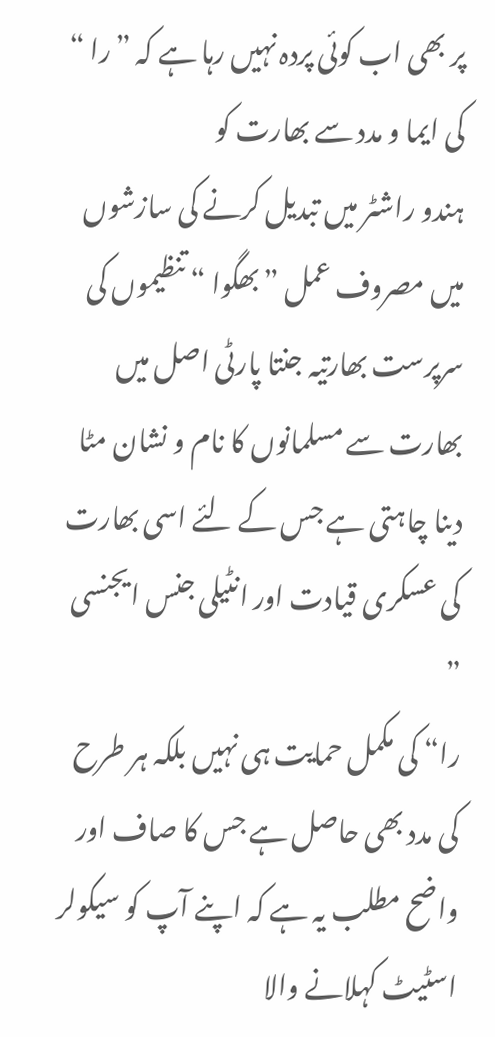پر بھی اب کوئی پردہ نہیں رہا ہے کہ ”را “ کی ایما و مدد سے بھارت کو
ہندو راشٹر میں تبدیل کرنے کی سازشوں میں مصروف عمل ”بھگوا “ تنظیموں کی
سرپرست بھارتیہ جنتا پارٹی اصل میں بھارت سے مسلمانوں کا نام و نشان مٹا
دینا چاہتی ہے جس کے لئے اسی بھارت کی عسکری قیادت اور انٹیلی جنس ایجنسی ”
را“ کی مکمل حمایت ہی نہیں بلکہ ہر طرح کی مدد بھی حاصل ہے جس کا صاف اور
واضح مطلب یہ ہے کہ اپنے آپ کو سیکولر اسٹیٹ کہلانے والا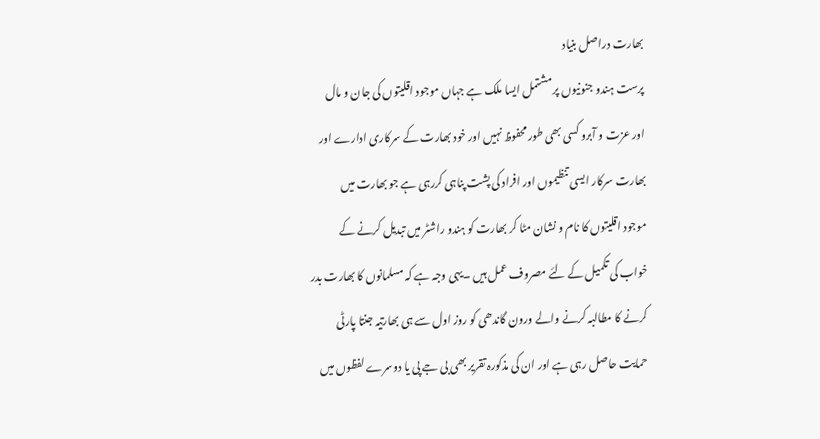بھارت دراصل بنیاد
پرست ہندو جنونیوں پر مشتمل ایسا ملک ہے جہاں موجود اقلیتوں کی جان و مال
اور عزت و آبرو کسی بھی طور محفوظ نہیں اور خود بھارت کے سرکاری ادارے اور
بھارت سرکار ایسی تنظیموں اور افراد کی پشت پناہی کررہی ہے جو بھارت میں
موجود اقلیتوں کا نام و نشان مٹا کر بھارت کو ہندو راشٹر میں تبدیل کرنے کے
خواب کی تکمیل کے لئے مصروف عمل ہیں ۔یہی وجہ ہے کہ مسلمانوں کا بھارت بدر
کرنے کا مطالبہ کرنے والے ورون گاندھی کو روز اول سے ہی بھارتیہ جنتا پارٹی
حمایت حاصل رہی ہے اور ان کی مذکورہ تقریر بھی بی جے پی یا دوسرے لفظوں میں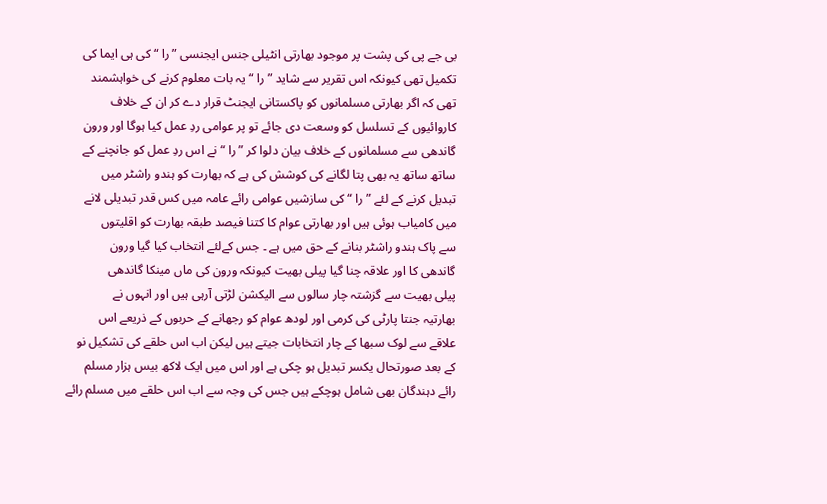بی جے پی کی پشت پر موجود بھارتی انٹیلی جنس ایجنسی ”را “ کی ہی ایما کی
تکمیل تھی کیونکہ اس تقریر سے شاید ”را “ یہ بات معلوم کرنے کی خواہشمند
تھی کہ اگر بھارتی مسلمانوں کو پاکستانی ایجنٹ قرار دے کر ان کے خلاف
کاروائیوں کے تسلسل کو وسعت دی جائے تو پر عوامی ردِ عمل کیا ہوگا اور ورون
گاندھی سے مسلمانوں کے خلاف بیان دلوا کر ”را “ نے اس ردِ عمل کو جانچنے کے
ساتھ ساتھ یہ بھی پتا لگانے کی کوشش کی ہے کہ بھارت کو ہندو راشٹر میں
تبدیل کرنے کے لئے ”را “ کی سازشیں عوامی رائے عامہ میں کس قدر تبدیلی لانے
میں کامیاب ہوئی ہیں اور بھارتی عوام کا کتنا فیصد طبقہ بھارت کو اقلیتوں
سے پاک ہندو راشٹر بنانے کے حق میں ہے ۔ جس کےلئے انتخاب کیا گیا ورون
گاندھی کا اور علاقہ چنا گیا پیلی بھیت کیونکہ ورون کی ماں مینکا گاندھی
پیلی بھیت سے گزشتہ چار سالوں سے الیکشن لڑتی آرہی ہیں اور انہوں نے
بھارتیہ جنتا پارٹی کی کرمی اور لودھ عوام کو رجھانے کے حربوں کے ذریعے اس
علاقے سے لوک سبھا کے چار انتخابات جیتے ہیں لیکن اب اس حلقے کی تشکیل نو
کے بعد صورتحال یکسر تبدیل ہو چکی ہے اور اس میں ایک لاکھ بیس ہزار مسلم
رائے دہندگان بھی شامل ہوچکے ہیں جس کی وجہ سے اب اس حلقے میں مسلم رائے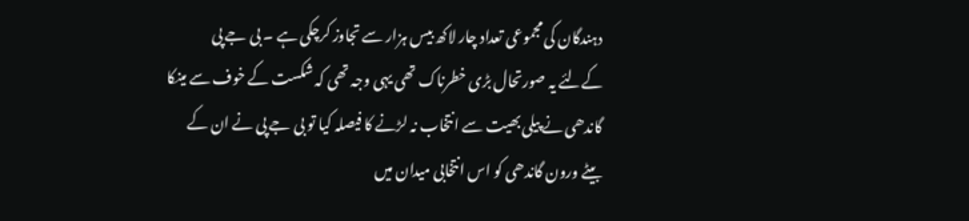دہندگان کی مجموعی تعداد چار لاکھ بیس ہزار سے تجاوز کرچکی ہے ۔ بی جے پی
کےلئے یہ صورتحال بڑی خطرناک تھی یہی وجہ تھی کہ شکست کے خوف سے مینکا
گاندھی نے پیلی بھیت سے انتخاب نہ لڑنے کا فیصلہ کیا تو بی جے پی نے ان کے
بیٹے ورون گاندھی کو اس انتخابی میدان میں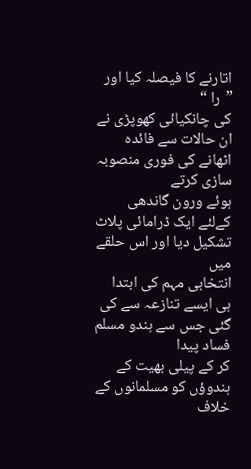اتارنے کا فیصلہ کیا اور ”را “
کی چانکیائی کھوپڑی نے ان حالات سے فائدہ اٹھانے کی فوری منصوبہ سازی کرتے
ہوئے ورون گاندھی کےلئے ایک ڈرامائی پلاٹ تشکیل دیا اور اس حلقے میں
انتخابی مہم کی ابتدا ہی ایسے تنازعہ سے کی گئی جس سے ہندو مسلم فساد پیدا
کر کے پیلی بھیت کے ہندوؤں کو مسلمانوں کے خلاف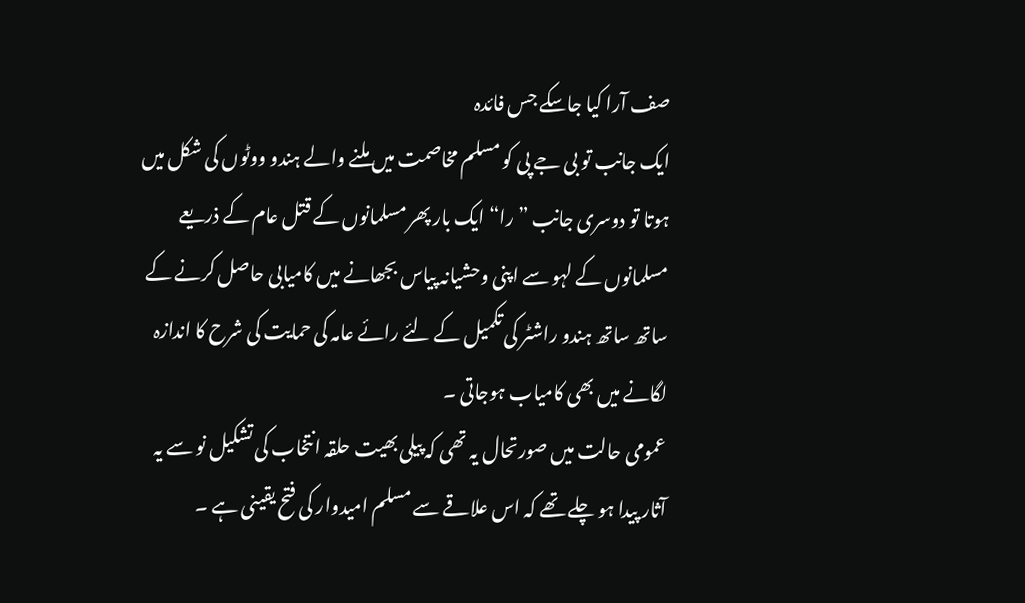صف آرا کیا جاسکے جس فائدہ
ایک جانب تو بی جے پی کو مسلم مخاصمت میں ملنے والے ہندو ووٹوں کی شکل میں
ہوتا تو دوسری جانب ”را“ ایک بار پھر مسلمانوں کے قتل عام کے ذریعے
مسلمانوں کے لہو سے اپنی وحشیانہ پیاس بجھانے میں کامیابی حاصل کرنے کے
ساتھ ساتھ ہندو راشٹر کی تکمیل کے لئے رائے عامہ کی حمایت کی شرح کا اندازہ
لگانے میں بھی کامیاب ہوجاتی ۔
عمومی حالت میں صورتحال یہ تھی کہ پیلی بھیت حلقہ انتخاب کی تشکیل نو سے یہ
آثار پیدا ہو چلے تھے کہ اس علاقے سے مسلم امیدوار کی فتح یقینی ہے ۔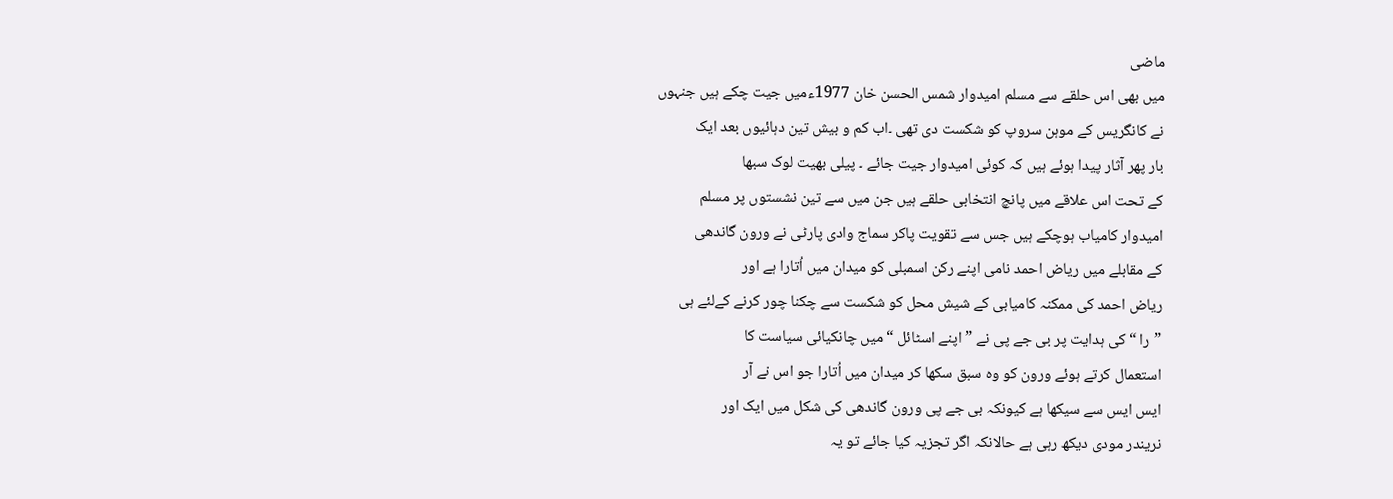ماضی
میں بھی اس حلقے سے مسلم امیدوار شمس الحسن خان 1977ءمیں جیت چکے ہیں جنہوں
نے کانگریس کے موہن سروپ کو شکست دی تھی ۔اب کم و بیش تین دہائیوں بعد ایک
بار پھر آثار پیدا ہوئے ہیں کہ کوئی امیدوار جیت جائے ۔ پیلی بھیت لوک سبھا
کے تحت اس علاقے میں پانچ انتخابی حلقے ہیں جن میں سے تین نشستوں پر مسلم
امیدوار کامیاب ہوچکے ہیں جس سے تقویت پاکر سماج وادی پارٹی نے ورون گاندھی
کے مقابلے میں ریاض احمد نامی اپنے رکن اسمبلی کو میدان میں اُتارا ہے اور
ریاض احمد کی ممکنہ کامیابی کے شیش محل کو شکست سے چکنا چور کرنے کےلئے ہی
”را “ کی ہدایت پر بی جے پی نے ”اپنے اسٹائل “ میں چانکیائی سیاست کا
استعمال کرتے ہوئے ورون کو وہ سبق سکھا کر میدان میں اُتارا جو اس نے آر
ایس ایس سے سیکھا ہے کیونکہ بی جے پی ورون گاندھی کی شکل میں ایک اور
نریندر مودی دیکھ رہی ہے حالانکہ اگر تجزیہ کیا جائے تو یہ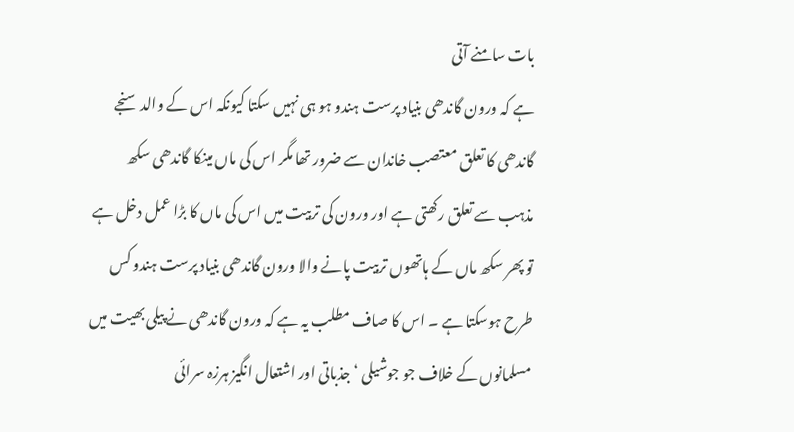بات سامنے آتی
ہے کہ ورون گاندھی بنیاد پرست ہندو ہو ہی نہیں سکتا کیونکہ اس کے والد سنجے
گاندھی کا تعلق معتصب خاندان سے ضرور تھا مگر اس کی ماں مینکا گاندھی سکھ
مذہب سے تعلق رکھتی ہے اور ورون کی تربیت میں اس کی ماں کا بڑا عمل دخل ہے
تو پھر سکھ ماں کے ہاتھوں تربیت پانے والا ورون گاندھی بنیاد پرست ہندو کس
طرح ہوسکتا ہے ۔ اس کا صاف مطلب یہ ہے کہ ورون گاندھی نے پیلی بھیت میں
مسلمانوں کے خلاف جو جوشیلی ‘جذباتی اور اشتعال انگیز ہرزہ سرائی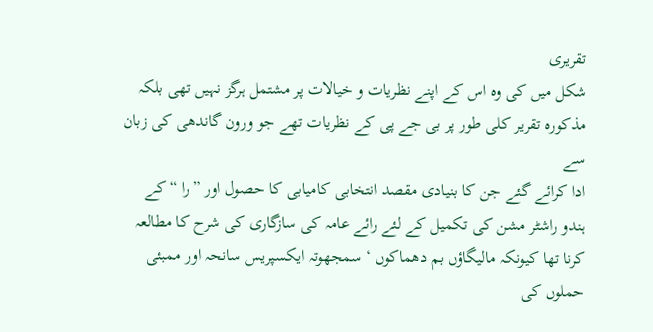تقریری
شکل میں کی وہ اس کے اپنے نظریات و خیالات پر مشتمل ہرگز نہیں تھی بلکہ
مذکورہ تقریر کلی طور پر بی جے پی کے نظریات تھے جو ورون گاندھی کی زبان سے
ادا کرائے گئے جن کا بنیادی مقصد انتخابی کامیابی کا حصول اور ”را “ کے
ہندو راشٹر مشن کی تکمیل کے لئے رائے عامہ کی سازگاری کی شرح کا مطالعہ
کرنا تھا کیونکہ مالیگاؤں بم دھماکوں ‘ سمجھوتہ ایکسپریس سانحہ اور ممبئی
حملوں کی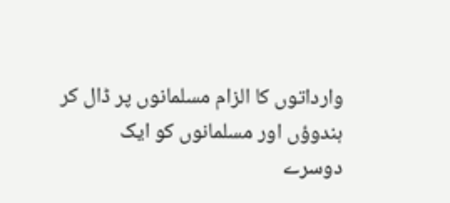وارداتوں کا الزام مسلمانوں پر ڈال کر ہندوؤں اور مسلمانوں کو ایک
دوسرے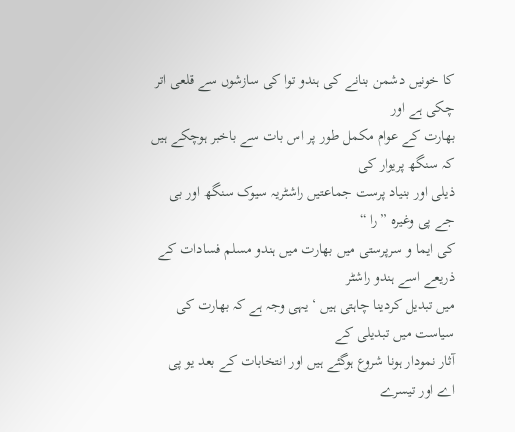کا خونیں دشمن بنانے کی ہندو توا کی سازشوں سے قلعی اتر چکی ہے اور
بھارت کے عوام مکمل طور پر اس بات سے باخبر ہوچکے ہیں کہ سنگھ پریوار کی
ذیلی اور بنیاد پرست جماعتیں راشٹریہ سیوک سنگھ اور بی جے پی وغیرہ ”را “
کی ایما و سرپرستی میں بھارت میں ہندو مسلم فسادات کے ذریعے اسے ہندو راشٹر
میں تبدیل کردینا چاہتی ہیں ‘ یہی وجہ ہے کہ بھارت کی سیاست میں تبدیلی کے
آثار نمودار ہونا شروع ہوگئے ہیں اور انتخابات کے بعد یو پی اے اور تیسرے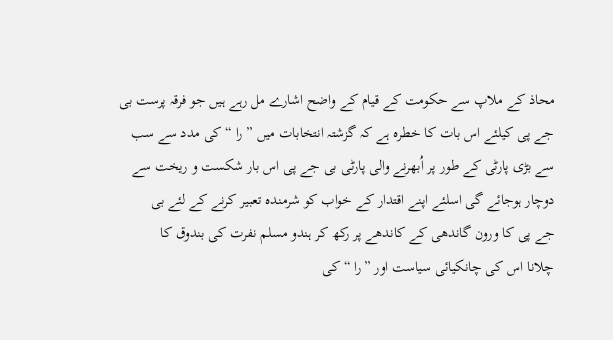محاذ کے ملاپ سے حکومت کے قیام کے واضح اشارے مل رہے ہیں جو فرقہ پرست بی
جے پی کیلئے اس بات کا خطرہ ہے کہ گزشتہ انتخابات میں ” را “ کی مدد سے سب
سے بڑی پارٹی کے طور پر اُبھرنے والی پارٹی بی جے پی اس بار شکست و ریخت سے
دوچار ہوجائے گی اسلئے اپنے اقتدار کے خواب کو شرمندہ تعبیر کرنے کے لئے بی
جے پی کا ورون گاندھی کے کاندھے پر رکھ کر ہندو مسلم نفرت کی بندوق کا
چلانا اس کی چانکیائی سیاست اور ”را “ کی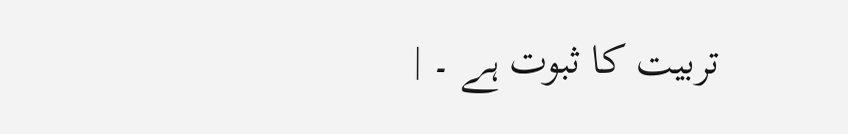تربیت کا ثبوت ہے ۔ |